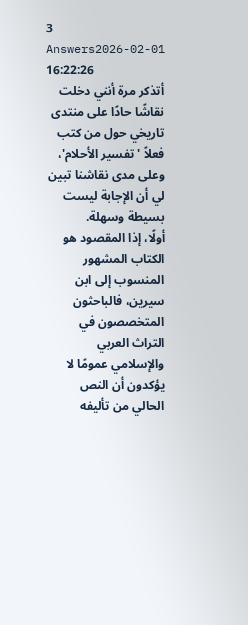3 Answers2026-02-01 16:22:26
أتذكر مرة أنني دخلت نقاشًا حادًا على منتدى تاريخي حول من كتب فعلاً 'تفسير الأحلام'، وعلى مدى نقاشنا تبين لي أن الإجابة ليست بسيطة وسهلة.
أولًا، إذا المقصود هو الكتاب المشهور المنسوب إلى ابن سيرين، فالباحثون المتخصصون في التراث العربي والإسلامي عمومًا لا يؤكدون أن النص الحالي من تأليفه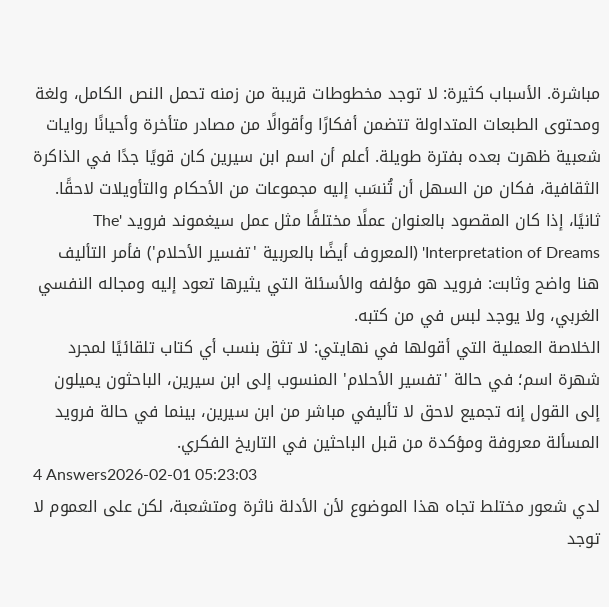مباشرة. الأسباب كثيرة: لا توجد مخطوطات قريبة من زمنه تحمل النص الكامل، ولغة ومحتوى الطبعات المتداولة تتضمن أفكارًا وأقوالًا من مصادر متأخرة وأحيانًا روايات شعبية ظهرت بعده بفترة طويلة. أعلم أن اسم ابن سيرين كان قويًا جدًا في الذاكرة الثقافية، فكان من السهل أن تُنسَب إليه مجموعات من الأحكام والتأويلات لاحقًا.
ثانيًا، إذا كان المقصود بالعنوان عملًا مختلفًا مثل عمل سيغموند فرويد 'The Interpretation of Dreams' (المعروف أيضًا بالعربية 'تفسير الأحلام') فأمر التأليف هنا واضح وثابت: فرويد هو مؤلفه والأسئلة التي يثيرها تعود إليه ومجاله النفسي الغربي، ولا يوجد لبس في من كتبه.
الخلاصة العملية التي أقولها في نهايتي: لا تثق بنسب أي كتاب تلقائيًا لمجرد شهرة اسم؛ في حالة 'تفسير الأحلام' المنسوب إلى ابن سيرين، الباحثون يميلون إلى القول إنه تجميع لاحق لا تأليفي مباشر من ابن سيرين، بينما في حالة فرويد المسألة معروفة ومؤكدة من قبل الباحثين في التاريخ الفكري.
4 Answers2026-02-01 05:23:03
لدي شعور مختلط تجاه هذا الموضوع لأن الأدلة ناثرة ومتشعبة، لكن على العموم لا توجد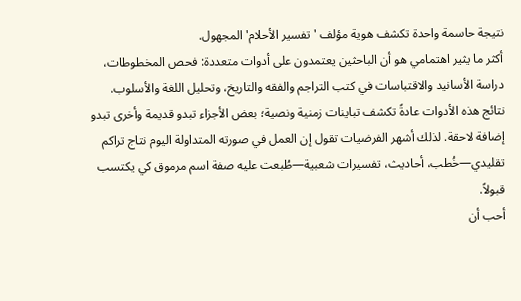نتيجة حاسمة واحدة تكشف هوية مؤلف 'تفسير الأحلام' المجهول.
أكثر ما يثير اهتمامي هو أن الباحثين يعتمدون على أدوات متعددة: فحص المخطوطات، دراسة الأسانيد والاقتباسات في كتب التراجم والفقه والتاريخ، وتحليل اللغة والأسلوب. نتائج هذه الأدوات عادةً تكشف تباينات زمنية ونصية؛ بعض الأجزاء تبدو قديمة وأخرى تبدو إضافة لاحقة. لذلك أشهر الفرضيات تقول إن العمل في صورته المتداولة اليوم نتاج تراكم تقليدي—خُطب، أحاديث، تفسيرات شعبية—طُبعت عليه صفة اسم مرموق كي يكتسب قبولاً.
أحب أن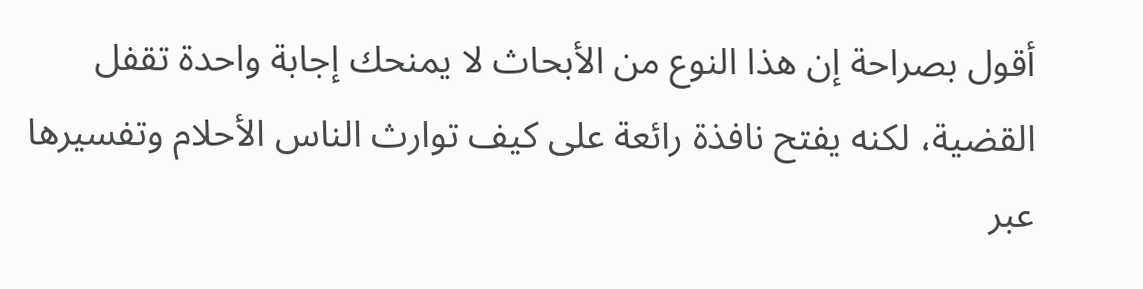أقول بصراحة إن هذا النوع من الأبحاث لا يمنحك إجابة واحدة تقفل القضية، لكنه يفتح نافذة رائعة على كيف توارث الناس الأحلام وتفسيرها عبر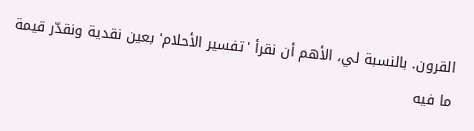القرون. بالنسبة لي، الأهم أن نقرأ 'تفسير الأحلام' بعين نقدية ونقدّر قيمة ما فيه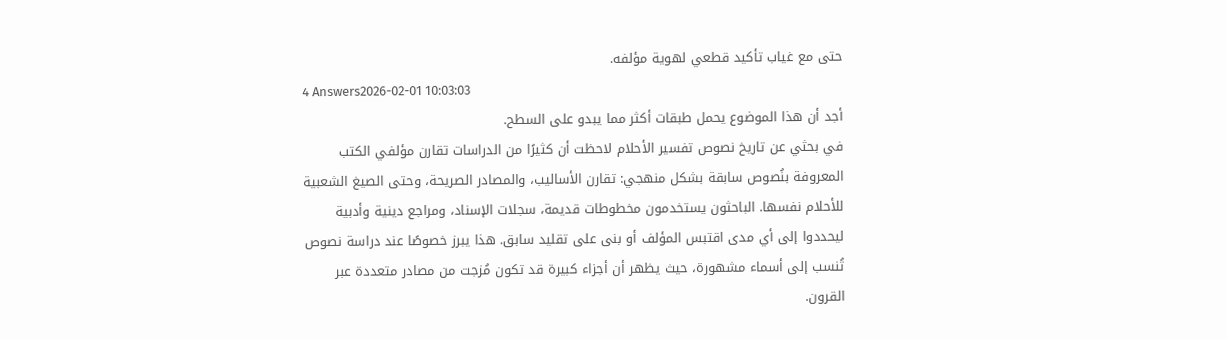حتى مع غياب تأكيد قطعي لهوية مؤلفه.
4 Answers2026-02-01 10:03:03
أجد أن هذا الموضوع يحمل طبقات أكثر مما يبدو على السطح.
في بحثي عن تاريخ نصوص تفسير الأحلام لاحظت أن كثيرًا من الدراسات تقارن مؤلفي الكتب المعروفة بنُصوص سابقة بشكل منهجي: تقارن الأساليب، والمصادر الصريحة، وحتى الصيغ الشعبية للأحلام نفسها. الباحثون يستخدمون مخطوطات قديمة، سجلات الإسناد، ومراجع دينية وأدبية ليحددوا إلى أي مدى اقتبس المؤلف أو بنى على تقليد سابق. هذا يبرز خصوصًا عند دراسة نصوص تُنسب إلى أسماء مشهورة، حيث يظهر أن أجزاء كبيرة قد تكون مُزجت من مصادر متعددة عبر القرون.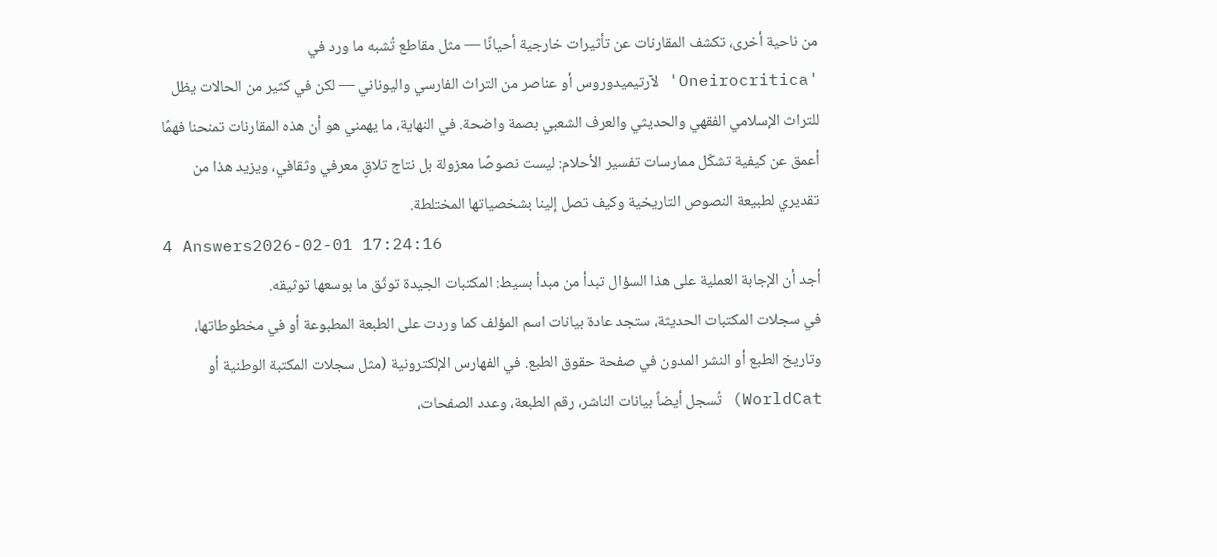من ناحية أخرى، تكشف المقارنات عن تأثيرات خارجية أحيانًا — مثل مقاطع تُشبه ما ورد في 'Oneirocritica' لآرتيميدوروس أو عناصر من التراث الفارسي واليوناني — لكن في كثير من الحالات يظل للتراث الإسلامي الفقهي والحديثي والعرف الشعبي بصمة واضحة. في النهاية، ما يهمني هو أن هذه المقارنات تمنحنا فهمًا أعمق عن كيفية تشكّل ممارسات تفسير الأحلام: ليست نصوصًا معزولة بل نتاج تلاقٍ معرفي وثقافي، ويزيد هذا من تقديري لطبيعة النصوص التاريخية وكيف تصل إلينا بشخصياتها المختلطة.
4 Answers2026-02-01 17:24:16
أجد أن الإجابة العملية على هذا السؤال تبدأ من مبدأ بسيط: المكتبات الجيدة توثّق ما بوسعها توثيقه.
في سجلات المكتبات الحديثة، ستجد عادة بيانات اسم المؤلف كما وردت على الطبعة المطبوعة أو في مخطوطاتها، وتاريخ الطبع أو النشر المدون في صفحة حقوق الطبع. في الفهارس الإلكترونية (مثل سجلات المكتبة الوطنية أو WorldCat) تُسجل أيضاً بيانات الناشر، رقم الطبعة، وعدد الصفحات،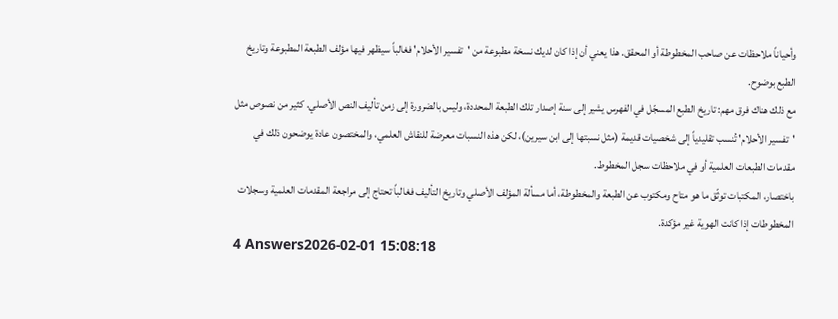وأحياناً ملاحظات عن صاحب المخطوطة أو المحقق. هذا يعني أن إذا كان لديك نسخة مطبوعة من 'تفسير الأحلام' فغالباً سيظهر فيها مؤلف الطبعة المطبوعة وتاريخ الطبع بوضوح.
مع ذلك هناك فرق مهم: تاريخ الطبع المسجّل في الفهرس يشير إلى سنة إصدار تلك الطبعة المحددة، وليس بالضرورة إلى زمن تأليف النص الأصلي. كثير من نصوص مثل 'تفسير الأحلام' تُنسب تقليدياً إلى شخصيات قديمة (مثل نسبتها إلى ابن سيرين)، لكن هذه النسبات معرضة للنقاش العلمي، والمختصون عادة يوضحون ذلك في مقدمات الطبعات العلمية أو في ملاحظات سجل المخطوط.
باختصار، المكتبات توثّق ما هو متاح ومكتوب عن الطبعة والمخطوطة، أما مسألة المؤلف الأصلي وتاريخ التأليف فغالباً تحتاج إلى مراجعة المقدمات العلمية وسجلات المخطوطات إذا كانت الهوية غير مؤكدة.
4 Answers2026-02-01 15:08:18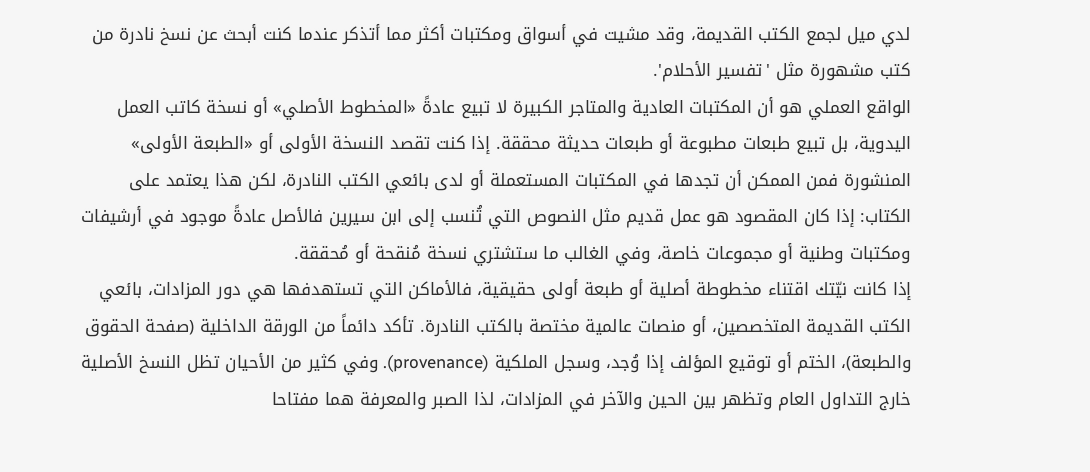لدي ميل لجمع الكتب القديمة، وقد مشيت في أسواق ومكتبات أكثر مما أتذكر عندما كنت أبحث عن نسخ نادرة من كتب مشهورة مثل 'تفسير الأحلام'.
الواقع العملي هو أن المكتبات العادية والمتاجر الكبيرة لا تبيع عادةً «المخطوط الأصلي» أو نسخة كاتب العمل اليدوية، بل تبيع طبعات مطبوعة أو طبعات حديثة محققة. إذا كنت تقصد النسخة الأولى أو «الطبعة الأولى» المنشورة فمن الممكن أن تجدها في المكتبات المستعملة أو لدى بائعي الكتب النادرة، لكن هذا يعتمد على الكتاب: إذا كان المقصود هو عمل قديم مثل النصوص التي تُنسب إلى ابن سيرين فالأصل عادةً موجود في أرشيفات ومكتبات وطنية أو مجموعات خاصة، وفي الغالب ما ستشتري نسخة مُنقحة أو مُحققة.
إذا كانت نيّتك اقتناء مخطوطة أصلية أو طبعة أولى حقيقية، فالأماكن التي تستهدفها هي دور المزادات، بائعي الكتب القديمة المتخصصين، أو منصات عالمية مختصة بالكتب النادرة. تأكد دائماً من الورقة الداخلية (صفحة الحقوق والطبعة)، الختم أو توقيع المؤلف إذا وُجد، وسجل الملكية (provenance). وفي كثير من الأحيان تظل النسخ الأصلية خارج التداول العام وتظهر بين الحين والآخر في المزادات، لذا الصبر والمعرفة هما مفتاحا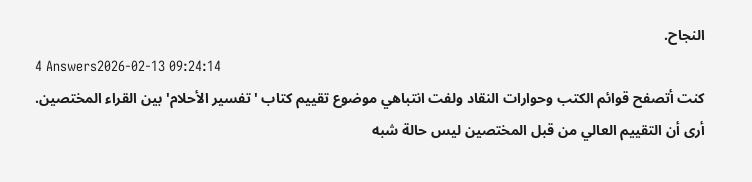النجاح.
4 Answers2026-02-13 09:24:14
كنت أتصفح قوائم الكتب وحوارات النقاد ولفت انتباهي موضوع تقييم كتاب 'تفسير الأحلام' بين القراء المختصين.
أرى أن التقييم العالي من قبل المختصين ليس حالة شبه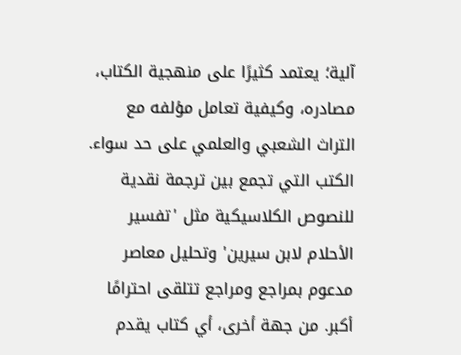آلية؛ يعتمد كثيرًا على منهجية الكتاب، مصادره، وكيفية تعامل مؤلفه مع التراث الشعبي والعلمي على حد سواء. الكتب التي تجمع بين ترجمة نقدية للنصوص الكلاسيكية مثل 'تفسير الأحلام لابن سيرين' وتحليل معاصر مدعوم بمراجع ومراجع تتلقى احترامًا أكبر. من جهة أخرى، أي كتاب يقدم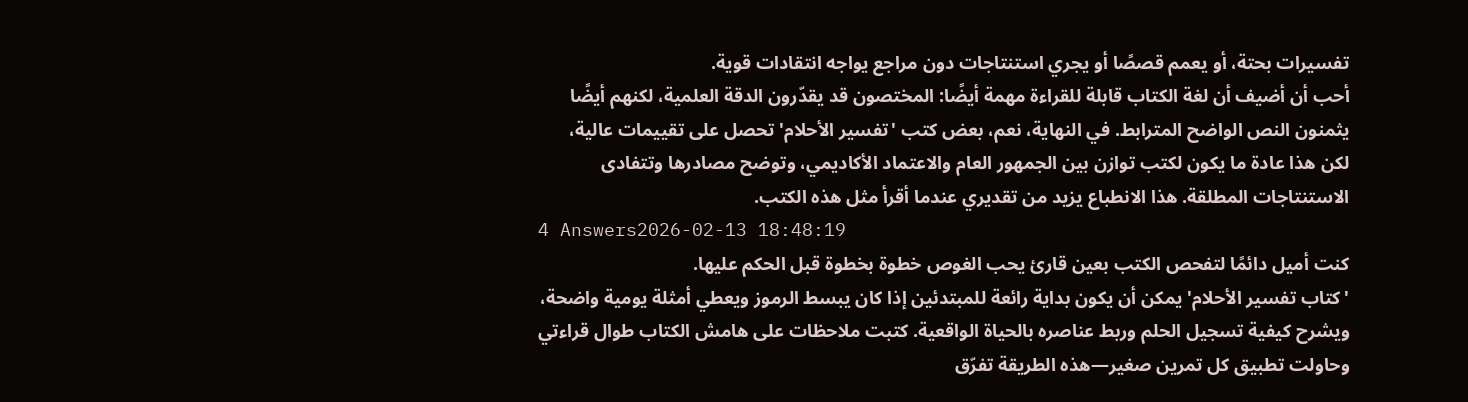تفسيرات بحتة، أو يعمم قصصًا أو يجري استنتاجات دون مراجع يواجه انتقادات قوية.
أحب أن أضيف أن لغة الكتاب قابلة للقراءة مهمة أيضًا: المختصون قد يقدّرون الدقة العلمية، لكنهم أيضًا يثمنون النص الواضح المترابط. في النهاية، نعم، بعض كتب 'تفسير الأحلام' تحصل على تقييمات عالية، لكن هذا عادة ما يكون لكتب توازن بين الجمهور العام والاعتماد الأكاديمي، وتوضح مصادرها وتتفادى الاستنتاجات المطلقة. هذا الانطباع يزيد من تقديري عندما أقرأ مثل هذه الكتب.
4 Answers2026-02-13 18:48:19
كنت أميل دائمًا لتفحص الكتب بعين قارئ يحب الغوص خطوة بخطوة قبل الحكم عليها.
'كتاب تفسير الأحلام' يمكن أن يكون بداية رائعة للمبتدئين إذا كان يبسط الرموز ويعطي أمثلة يومية واضحة، ويشرح كيفية تسجيل الحلم وربط عناصره بالحياة الواقعية. كتبت ملاحظات على هامش الكتاب طوال قراءتي وحاولت تطبيق كل تمرين صغير—هذه الطريقة تفرّق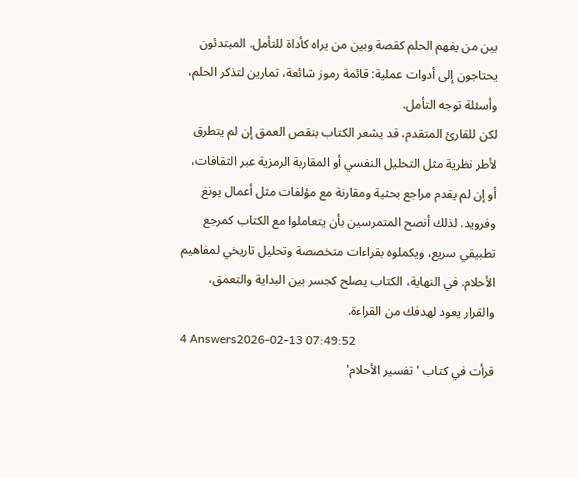بين من يفهم الحلم كقصة وبين من يراه كأداة للتأمل. المبتدئون يحتاجون إلى أدوات عملية: قائمة رموز شائعة، تمارين لتذكر الحلم، وأسئلة توجه التأمل.
لكن للقارئ المتقدم، قد يشعر الكتاب بنقص العمق إن لم يتطرق لأطر نظرية مثل التحليل النفسي أو المقاربة الرمزية عبر الثقافات، أو إن لم يقدم مراجع بحثية ومقارنة مع مؤلفات مثل أعمال يونغ وفرويد. لذلك أنصح المتمرسين بأن يتعاملوا مع الكتاب كمرجع تطبيقي سريع، ويكملوه بقراءات متخصصة وتحليل تاريخي لمفاهيم الأحلام. في النهاية، الكتاب يصلح كجسر بين البداية والتعمق، والقرار يعود لهدفك من القراءة.
4 Answers2026-02-13 07:49:52
قرأت في كتاب 'تفسير الأحلام'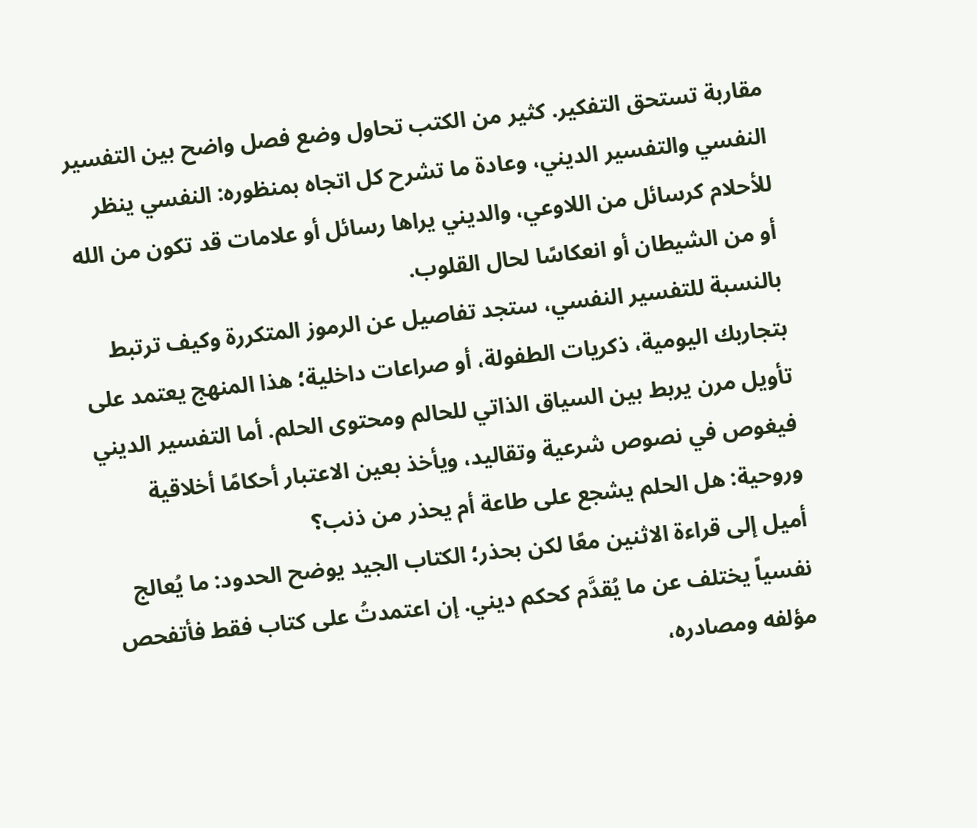مقاربة تستحق التفكير. كثير من الكتب تحاول وضع فصل واضح بين التفسير النفسي والتفسير الديني، وعادة ما تشرح كل اتجاه بمنظوره: النفسي ينظر للأحلام كرسائل من اللاوعي، والديني يراها رسائل أو علامات قد تكون من الله أو من الشيطان أو انعكاسًا لحال القلوب.
بالنسبة للتفسير النفسي، ستجد تفاصيل عن الرموز المتكررة وكيف ترتبط بتجاربك اليومية، ذكريات الطفولة، أو صراعات داخلية؛ هذا المنهج يعتمد على تأويل مرن يربط بين السياق الذاتي للحالم ومحتوى الحلم. أما التفسير الديني فيغوص في نصوص شرعية وتقاليد، ويأخذ بعين الاعتبار أحكامًا أخلاقية وروحية: هل الحلم يشجع على طاعة أم يحذر من ذنب؟
أميل إلى قراءة الاثنين معًا لكن بحذر؛ الكتاب الجيد يوضح الحدود: ما يُعالج نفسياً يختلف عن ما يُقدَّم كحكم ديني. إن اعتمدتُ على كتاب فقط فأتفحص مؤلفه ومصادره،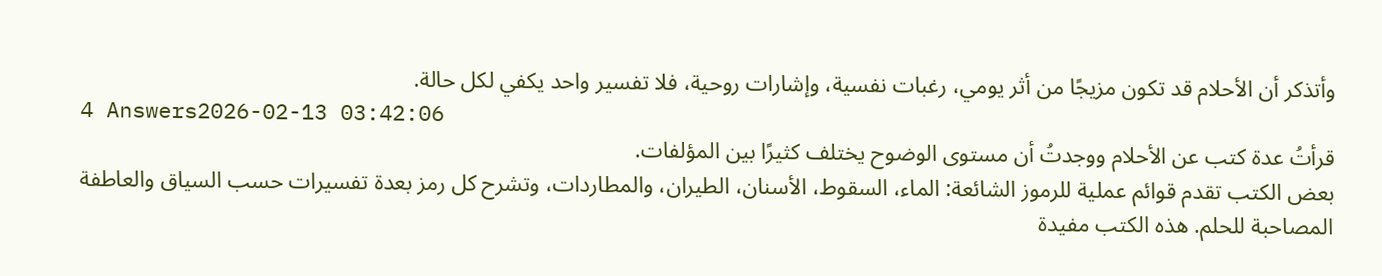وأتذكر أن الأحلام قد تكون مزيجًا من أثر يومي، رغبات نفسية، وإشارات روحية، فلا تفسير واحد يكفي لكل حالة.
4 Answers2026-02-13 03:42:06
قرأتُ عدة كتب عن الأحلام ووجدتُ أن مستوى الوضوح يختلف كثيرًا بين المؤلفات.
بعض الكتب تقدم قوائم عملية للرموز الشائعة: الماء، السقوط، الأسنان، الطيران، والمطاردات، وتشرح كل رمز بعدة تفسيرات حسب السياق والعاطفة المصاحبة للحلم. هذه الكتب مفيدة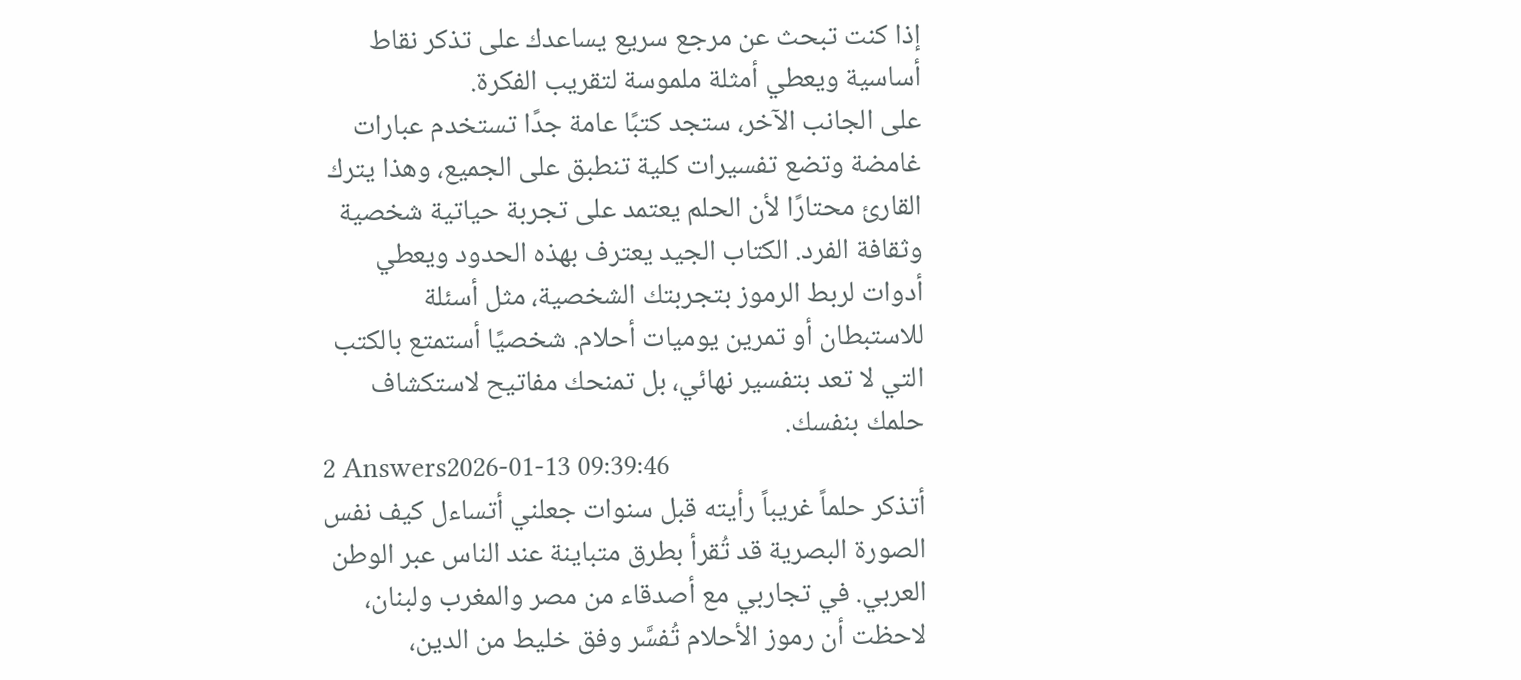إذا كنت تبحث عن مرجع سريع يساعدك على تذكر نقاط أساسية ويعطي أمثلة ملموسة لتقريب الفكرة.
على الجانب الآخر، ستجد كتبًا عامة جدًا تستخدم عبارات غامضة وتضع تفسيرات كلية تنطبق على الجميع، وهذا يترك القارئ محتارًا لأن الحلم يعتمد على تجربة حياتية شخصية وثقافة الفرد. الكتاب الجيد يعترف بهذه الحدود ويعطي أدوات لربط الرموز بتجربتك الشخصية، مثل أسئلة للاستبطان أو تمرين يوميات أحلام. شخصيًا أستمتع بالكتب التي لا تعد بتفسير نهائي، بل تمنحك مفاتيح لاستكشاف حلمك بنفسك.
2 Answers2026-01-13 09:39:46
أتذكر حلماً غريباً رأيته قبل سنوات جعلني أتساءل كيف نفس الصورة البصرية قد تُقرأ بطرق متباينة عند الناس عبر الوطن العربي. في تجاربي مع أصدقاء من مصر والمغرب ولبنان، لاحظت أن رموز الأحلام تُفسَّر وفق خليط من الدين،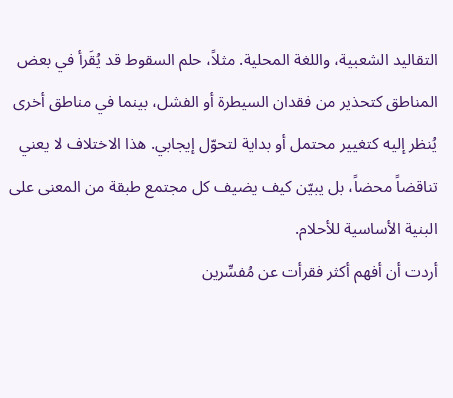التقاليد الشعبية، واللغة المحلية. مثلاً، حلم السقوط قد يُقَرأ في بعض المناطق كتحذير من فقدان السيطرة أو الفشل، بينما في مناطق أخرى يُنظر إليه كتغيير محتمل أو بداية لتحوّل إيجابي. هذا الاختلاف لا يعني تناقضاً محضاً، بل يبيّن كيف يضيف كل مجتمع طبقة من المعنى على البنية الأساسية للأحلام.
أردت أن أفهم أكثر فقرأت عن مُفسِّرين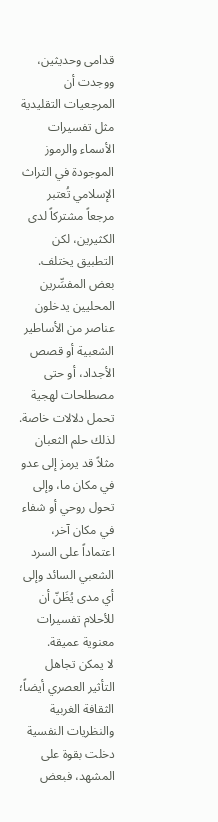قدامى وحديثين، ووجدت أن المرجعيات التقليدية مثل تفسيرات الأسماء والرموز الموجودة في التراث الإسلامي تُعتبر مرجعاً مشتركاً لدى الكثيرين، لكن التطبيق يختلف. بعض المفسِّرين المحليين يدخلون عناصر من الأساطير الشعبية أو قصص الأجداد، أو حتى مصطلحات لهجية تحمل دلالات خاصة. لذلك حلم الثعبان مثلاً قد يرمز إلى عدو في مكان ما، وإلى تحول روحي أو شفاء في مكان آخر، اعتماداً على السرد الشعبي السائد وإلى أي مدى يُظَنّ أن للأحلام تفسيرات معنوية عميقة.
لا يمكن تجاهل التأثير العصري أيضاً؛ الثقافة الغربية والنظريات النفسية دخلت بقوة على المشهد، فبعض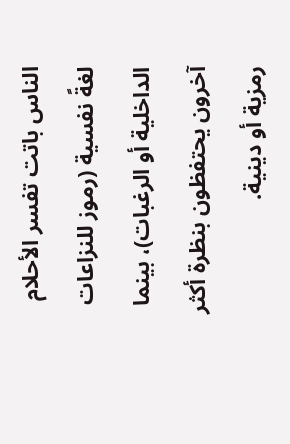الناس باتت تفسر الأحلام لغةً نفسية (رموز للنزاعات الداخلية أو الرغبات)، بينما آخرون يحتفظون بنظرة أكثر رمزية أو دينية.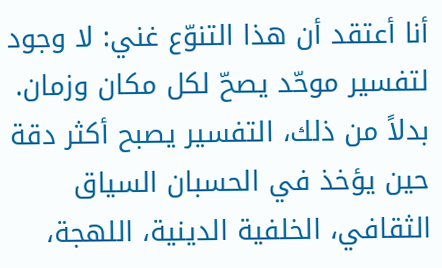أنا أعتقد أن هذا التنوّع غني: لا وجود لتفسير موحّد يصحّ لكل مكان وزمان. بدلاً من ذلك، التفسير يصبح أكثر دقة حين يؤخذ في الحسبان السياق الثقافي، الخلفية الدينية، اللهجة،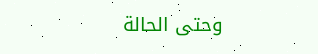وحتى الحالة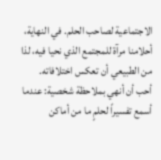الاجتماعية لصاحب الحلم. في النهاية، أحلامنا مرآة للمجتمع الذي نحيا فيه، لذا من الطبيعي أن تعكس اختلافاته.
أحب أن أنهي بملاحظة شخصية: عندما أسمع تفسيراً لحلمٍ ما من أماكن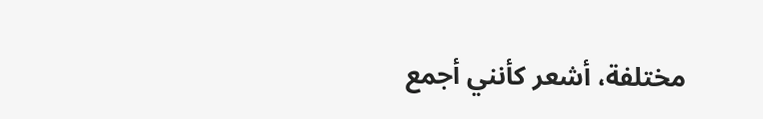مختلفة، أشعر كأنني أجمع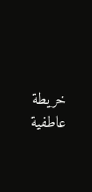خريطة عاطفية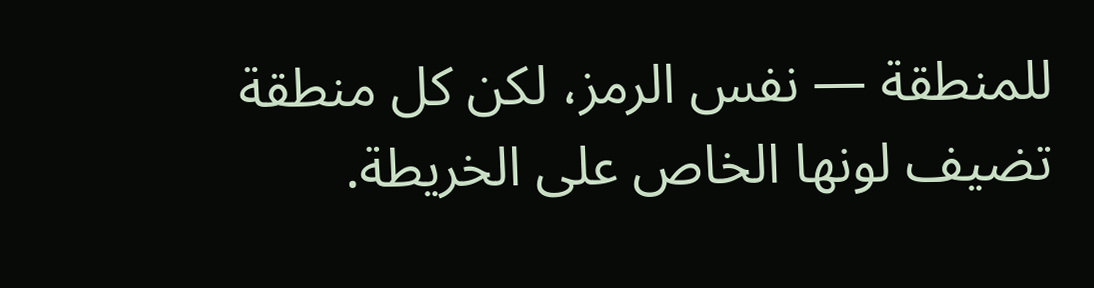للمنطقة — نفس الرمز، لكن كل منطقة تضيف لونها الخاص على الخريطة.